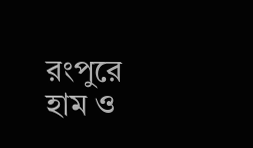রংপুরে হাম ও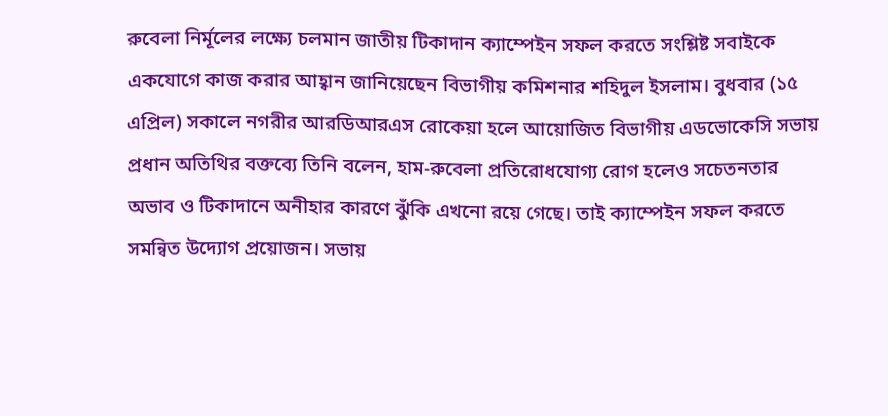রুবেলা নির্মূলের লক্ষ্যে চলমান জাতীয় টিকাদান ক্যাম্পেইন সফল করতে সংশ্লিষ্ট সবাইকে একযোগে কাজ করার আহ্বান জানিয়েছেন বিভাগীয় কমিশনার শহিদুল ইসলাম। বুধবার (১৫ এপ্রিল) সকালে নগরীর আরডিআরএস রোকেয়া হলে আয়োজিত বিভাগীয় এডভোকেসি সভায় প্রধান অতিথির বক্তব্যে তিনি বলেন, হাম-রুবেলা প্রতিরোধযোগ্য রোগ হলেও সচেতনতার অভাব ও টিকাদানে অনীহার কারণে ঝুঁকি এখনো রয়ে গেছে। তাই ক্যাম্পেইন সফল করতে সমন্বিত উদ্যোগ প্রয়োজন। সভায়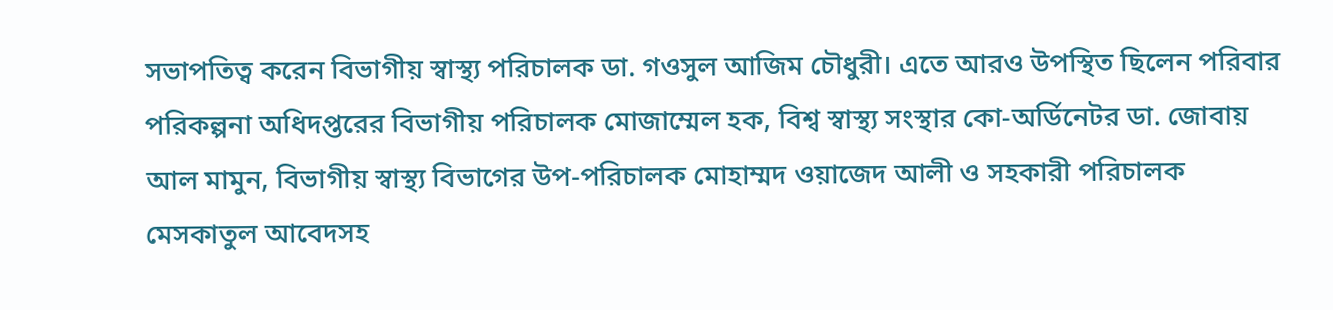সভাপতিত্ব করেন বিভাগীয় স্বাস্থ্য পরিচালক ডা. গওসুল আজিম চৌধুরী। এতে আরও উপস্থিত ছিলেন পরিবার পরিকল্পনা অধিদপ্তরের বিভাগীয় পরিচালক মোজাম্মেল হক, বিশ্ব স্বাস্থ্য সংস্থার কো-অর্ডিনেটর ডা. জোবায় আল মামুন, বিভাগীয় স্বাস্থ্য বিভাগের উপ-পরিচালক মোহাম্মদ ওয়াজেদ আলী ও সহকারী পরিচালক মেসকাতুল আবেদসহ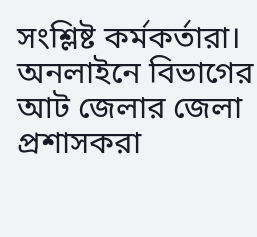সংশ্লিষ্ট কর্মকর্তারা। অনলাইনে বিভাগের আট জেলার জেলা প্রশাসকরা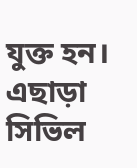যুক্ত হন। এছাড়া সিভিল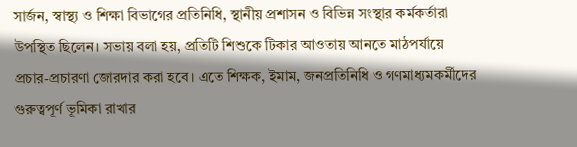সার্জন, স্বাস্থ্য ও শিক্ষা বিভাগের প্রতিনিধি, স্থানীয় প্রশাসন ও বিভিন্ন সংস্থার কর্মকর্তারা উপস্থিত ছিলেন। সভায় বলা হয়, প্রতিটি শিশুকে টিকার আওতায় আনতে মাঠপর্যায়ে প্রচার-প্রচারণা জোরদার করা হবে। এতে শিক্ষক, ইমাম, জনপ্রতিনিধি ও গণমাধ্যমকর্মীদের গুরুত্বপূর্ণ ভূমিকা রাখার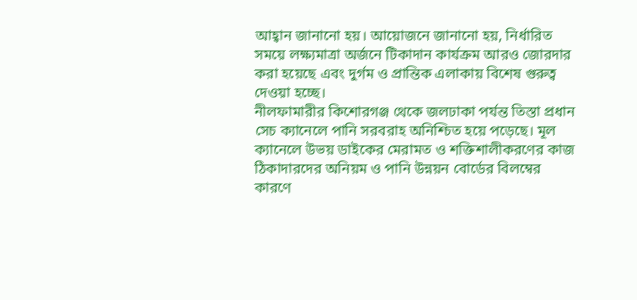আহ্বান জানানো হয়। আয়োজনে জানানো হয়, নির্ধারিত সময়ে লক্ষ্যমাত্রা অর্জনে টিকাদান কার্যক্রম আরও জোরদার করা হয়েছে এবং দুর্গম ও প্রান্তিক এলাকায় বিশেষ গুরুত্ব দেওয়া হচ্ছে।
নীলফামারীর কিশোরগঞ্জ থেকে জলঢাকা পর্যন্ত তিস্তা প্রধান সেচ ক্যানেলে পানি সরবরাহ অনিশ্চিত হয়ে পড়েছে। মূল ক্যানেলে উভয় ডাইকের মেরামত ও শক্তিশালীকরণের কাজ ঠিকাদারদের অনিয়ম ও পানি উন্নয়ন বোর্ডের বিলম্বের কারণে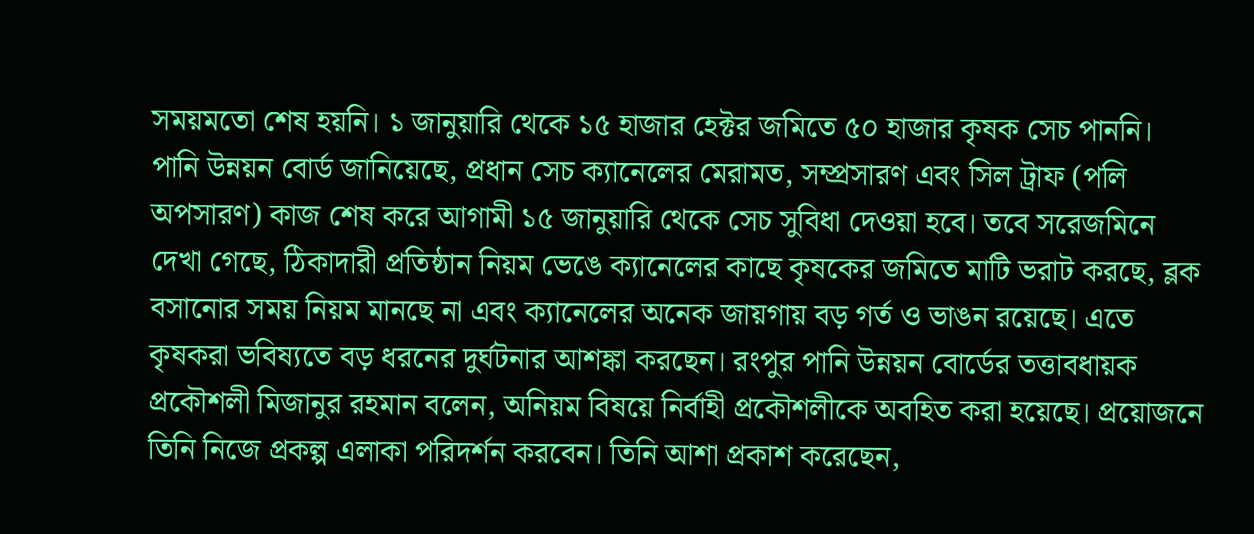সময়মতো শেষ হয়নি। ১ জানুয়ারি থেকে ১৫ হাজার হেক্টর জমিতে ৫০ হাজার কৃষক সেচ পাননি। পানি উন্নয়ন বোর্ড জানিয়েছে, প্রধান সেচ ক্যানেলের মেরামত, সম্প্রসারণ এবং সিল ট্রাফ (পলি অপসারণ) কাজ শেষ করে আগামী ১৫ জানুয়ারি থেকে সেচ সুবিধা দেওয়া হবে। তবে সরেজমিনে দেখা গেছে, ঠিকাদারী প্রতিষ্ঠান নিয়ম ভেঙে ক্যানেলের কাছে কৃষকের জমিতে মাটি ভরাট করছে, ব্লক বসানোর সময় নিয়ম মানছে না এবং ক্যানেলের অনেক জায়গায় বড় গর্ত ও ভাঙন রয়েছে। এতে কৃষকরা ভবিষ্যতে বড় ধরনের দুর্ঘটনার আশঙ্কা করছেন। রংপুর পানি উন্নয়ন বোর্ডের তত্তাবধায়ক প্রকৌশলী মিজানুর রহমান বলেন, অনিয়ম বিষয়ে নির্বাহী প্রকৌশলীকে অবহিত করা হয়েছে। প্রয়োজনে তিনি নিজে প্রকল্প এলাকা পরিদর্শন করবেন। তিনি আশা প্রকাশ করেছেন,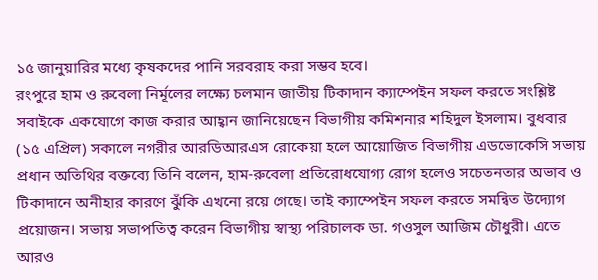১৫ জানুয়ারির মধ্যে কৃষকদের পানি সরবরাহ করা সম্ভব হবে।
রংপুরে হাম ও রুবেলা নির্মূলের লক্ষ্যে চলমান জাতীয় টিকাদান ক্যাম্পেইন সফল করতে সংশ্লিষ্ট সবাইকে একযোগে কাজ করার আহ্বান জানিয়েছেন বিভাগীয় কমিশনার শহিদুল ইসলাম। বুধবার (১৫ এপ্রিল) সকালে নগরীর আরডিআরএস রোকেয়া হলে আয়োজিত বিভাগীয় এডভোকেসি সভায় প্রধান অতিথির বক্তব্যে তিনি বলেন, হাম-রুবেলা প্রতিরোধযোগ্য রোগ হলেও সচেতনতার অভাব ও টিকাদানে অনীহার কারণে ঝুঁকি এখনো রয়ে গেছে। তাই ক্যাম্পেইন সফল করতে সমন্বিত উদ্যোগ প্রয়োজন। সভায় সভাপতিত্ব করেন বিভাগীয় স্বাস্থ্য পরিচালক ডা. গওসুল আজিম চৌধুরী। এতে আরও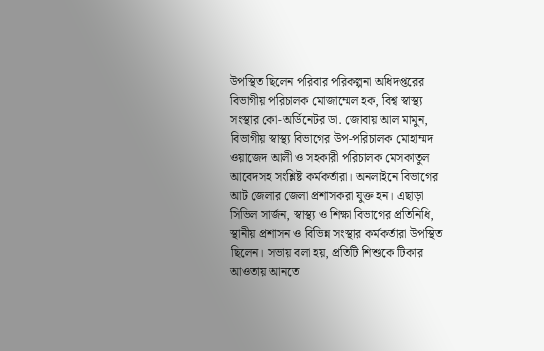উপস্থিত ছিলেন পরিবার পরিকল্পনা অধিদপ্তরের বিভাগীয় পরিচালক মোজাম্মেল হক, বিশ্ব স্বাস্থ্য সংস্থার কো-অর্ডিনেটর ডা. জোবায় আল মামুন, বিভাগীয় স্বাস্থ্য বিভাগের উপ-পরিচালক মোহাম্মদ ওয়াজেদ আলী ও সহকারী পরিচালক মেসকাতুল আবেদসহ সংশ্লিষ্ট কর্মকর্তারা। অনলাইনে বিভাগের আট জেলার জেলা প্রশাসকরা যুক্ত হন। এছাড়া সিভিল সার্জন, স্বাস্থ্য ও শিক্ষা বিভাগের প্রতিনিধি, স্থানীয় প্রশাসন ও বিভিন্ন সংস্থার কর্মকর্তারা উপস্থিত ছিলেন। সভায় বলা হয়, প্রতিটি শিশুকে টিকার আওতায় আনতে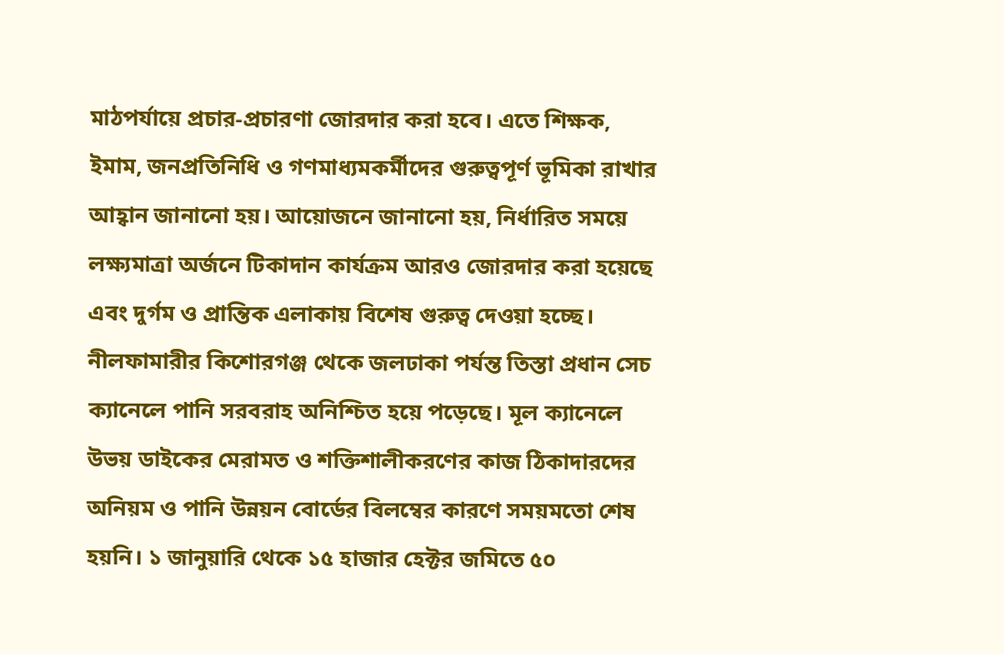মাঠপর্যায়ে প্রচার-প্রচারণা জোরদার করা হবে। এতে শিক্ষক, ইমাম, জনপ্রতিনিধি ও গণমাধ্যমকর্মীদের গুরুত্বপূর্ণ ভূমিকা রাখার আহ্বান জানানো হয়। আয়োজনে জানানো হয়, নির্ধারিত সময়ে লক্ষ্যমাত্রা অর্জনে টিকাদান কার্যক্রম আরও জোরদার করা হয়েছে এবং দুর্গম ও প্রান্তিক এলাকায় বিশেষ গুরুত্ব দেওয়া হচ্ছে।
নীলফামারীর কিশোরগঞ্জ থেকে জলঢাকা পর্যন্ত তিস্তা প্রধান সেচ ক্যানেলে পানি সরবরাহ অনিশ্চিত হয়ে পড়েছে। মূল ক্যানেলে উভয় ডাইকের মেরামত ও শক্তিশালীকরণের কাজ ঠিকাদারদের অনিয়ম ও পানি উন্নয়ন বোর্ডের বিলম্বের কারণে সময়মতো শেষ হয়নি। ১ জানুয়ারি থেকে ১৫ হাজার হেক্টর জমিতে ৫০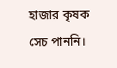হাজার কৃষক সেচ পাননি।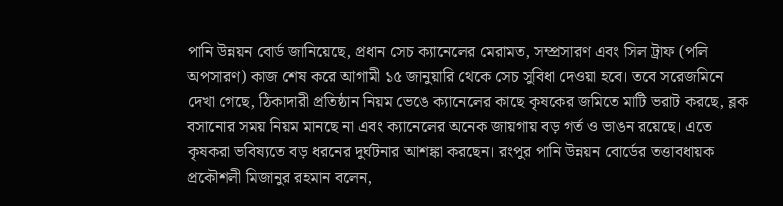পানি উন্নয়ন বোর্ড জানিয়েছে, প্রধান সেচ ক্যানেলের মেরামত, সম্প্রসারণ এবং সিল ট্রাফ (পলি অপসারণ) কাজ শেষ করে আগামী ১৫ জানুয়ারি থেকে সেচ সুবিধা দেওয়া হবে। তবে সরেজমিনে দেখা গেছে, ঠিকাদারী প্রতিষ্ঠান নিয়ম ভেঙে ক্যানেলের কাছে কৃষকের জমিতে মাটি ভরাট করছে, ব্লক বসানোর সময় নিয়ম মানছে না এবং ক্যানেলের অনেক জায়গায় বড় গর্ত ও ভাঙন রয়েছে। এতে কৃষকরা ভবিষ্যতে বড় ধরনের দুর্ঘটনার আশঙ্কা করছেন। রংপুর পানি উন্নয়ন বোর্ডের তত্তাবধায়ক প্রকৌশলী মিজানুর রহমান বলেন,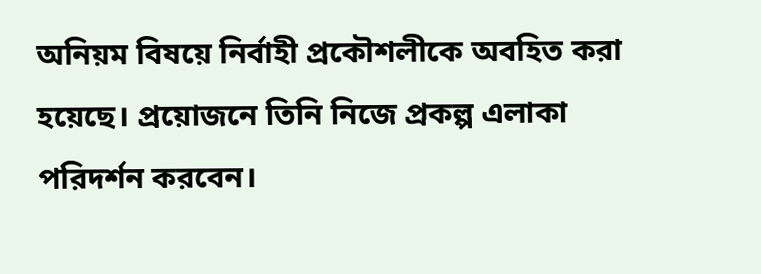অনিয়ম বিষয়ে নির্বাহী প্রকৌশলীকে অবহিত করা হয়েছে। প্রয়োজনে তিনি নিজে প্রকল্প এলাকা পরিদর্শন করবেন।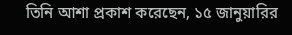তিনি আশা প্রকাশ করেছেন, ১৫ জানুয়ারির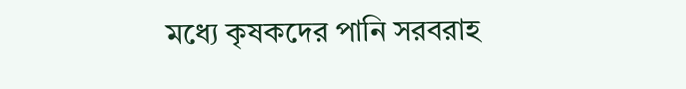মধ্যে কৃষকদের পানি সরবরাহ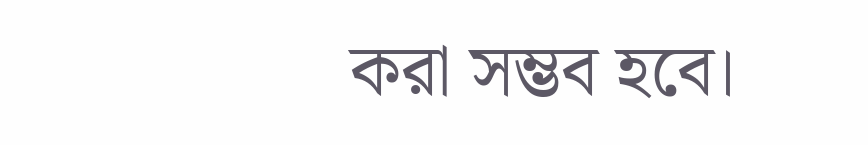করা সম্ভব হবে।